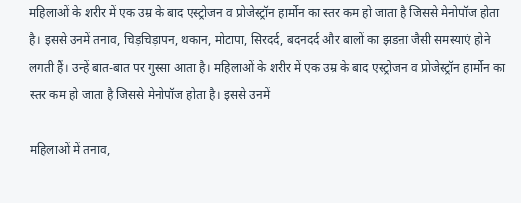महिलाओं के शरीर में एक उम्र के बाद एस्ट्रोजन व प्रोजेस्ट्रॉन हार्मोन का स्तर कम हो जाता है जिससे मेनोपॉज होता है। इससे उनमें तनाव, चिड़चिड़ापन, थकान, मोटापा, सिरदर्द, बदनदर्द और बालों का झडऩा जैसी समस्याएं होने लगती हैं। उन्हें बात-बात पर गुस्सा आता है। महिलाओं के शरीर में एक उम्र के बाद एस्ट्रोजन व प्रोजेस्ट्रॉन हार्मोन का स्तर कम हो जाता है जिससे मेनोपॉज होता है। इससे उनमें

महिलाओं में तनाव,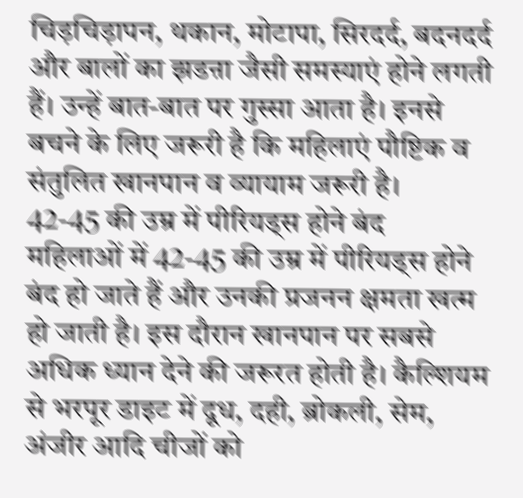चिड़चिड़ापन, थकान, मोटापा, सिरदर्द, बदनदर्द और बालों का झडऩा जैसी समस्याएं होने लगती हैं। उन्हें बात-बात पर गुस्सा आता है। इनसे बचने के लिए जरूरी है कि महिलाएं पौष्टिक व संतुलित खानपान व व्यायाम जरूरी है।
42-45 की उम्र में पीरियड्स होने बंद
महिलाओं में 42-45 की उम्र में पीरियड्स होने बंद हो जाते हैं और उनकी प्रजनन क्षमता खत्म हो जाती है। इस दौरान खानपान पर सबसे अधिक ध्यान देने की जरूरत होती है। कैल्शियम से भरपूर डाइट में दूध, दही, ब्रोकली, सेम, अंजीर आदि चीजों को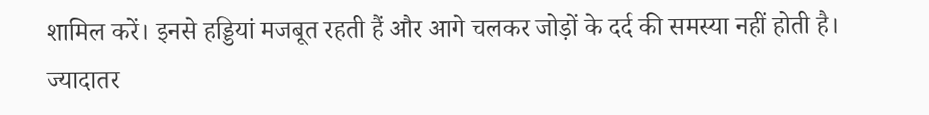शामिल करें। इनसे हड्डियां मजबूत रहती हैं और आगे चलकर जोड़ों के दर्द की समस्या नहीं होती है। ज्यादातर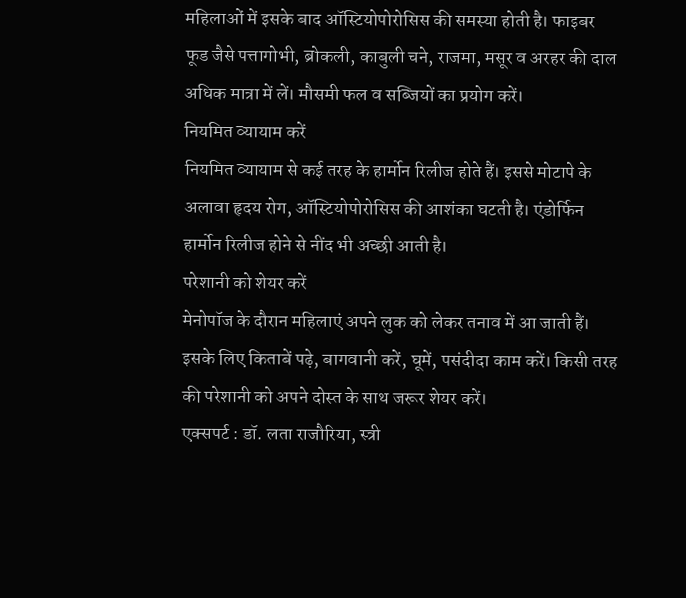महिलाओं में इसके बाद ऑस्टियोपोरोसिस की समस्या होती है। फाइबर फूड जैसे पत्तागोभी, ब्रोकली, काबुली चने, राजमा, मसूर व अरहर की दाल अधिक मात्रा में लें। मौसमी फल व सब्जियों का प्रयोग करें।
नियमित व्यायाम करें
नियमित व्यायाम से कई तरह के हार्मोन रिलीज होते हैं। इससे मोटापे के अलावा हृदय रोग, ऑस्टियोपोरोसिस की आशंका घटती है। एंडोर्फिन हार्मोन रिलीज होने से नींद भी अच्छी आती है।
परेशानी को शेयर करें
मेनोपॉज के दौरान महिलाएं अपने लुक को लेकर तनाव में आ जाती हैं। इसके लिए किताबें पढ़े, बागवानी करें, घूमें, पसंदीदा काम करें। किसी तरह की परेशानी को अपने दोस्त के साथ जरूर शेयर करें।
एक्सपर्ट : डॉ. लता राजौरिया, स्त्री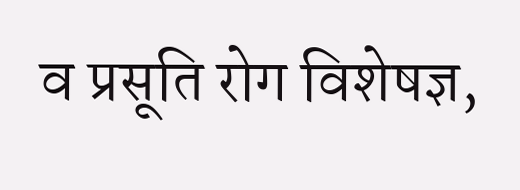व प्रसूति रोग विशेषज्ञ,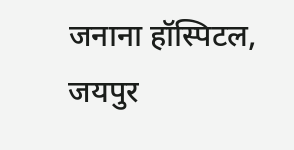जनाना हॉस्पिटल, जयपुर